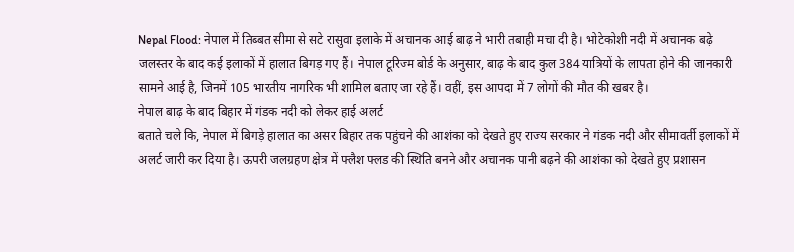Nepal Flood: नेपाल में तिब्बत सीमा से सटे रासुवा इलाके में अचानक आई बाढ़ ने भारी तबाही मचा दी है। भोटेकोशी नदी में अचानक बढ़े जलस्तर के बाद कई इलाकों में हालात बिगड़ गए हैं। नेपाल टूरिज्म बोर्ड के अनुसार, बाढ़ के बाद कुल 384 यात्रियों के लापता होने की जानकारी सामने आई है, जिनमें 105 भारतीय नागरिक भी शामिल बताए जा रहे हैं। वहीं, इस आपदा में 7 लोगों की मौत की खबर है।
नेपाल बाढ़ के बाद बिहार में गंडक नदी को लेकर हाई अलर्ट
बताते चले कि, नेपाल में बिगड़े हालात का असर बिहार तक पहुंचने की आशंका को देखते हुए राज्य सरकार ने गंडक नदी और सीमावर्ती इलाकों में अलर्ट जारी कर दिया है। ऊपरी जलग्रहण क्षेत्र में फ्लैश फ्लड की स्थिति बनने और अचानक पानी बढ़ने की आशंका को देखते हुए प्रशासन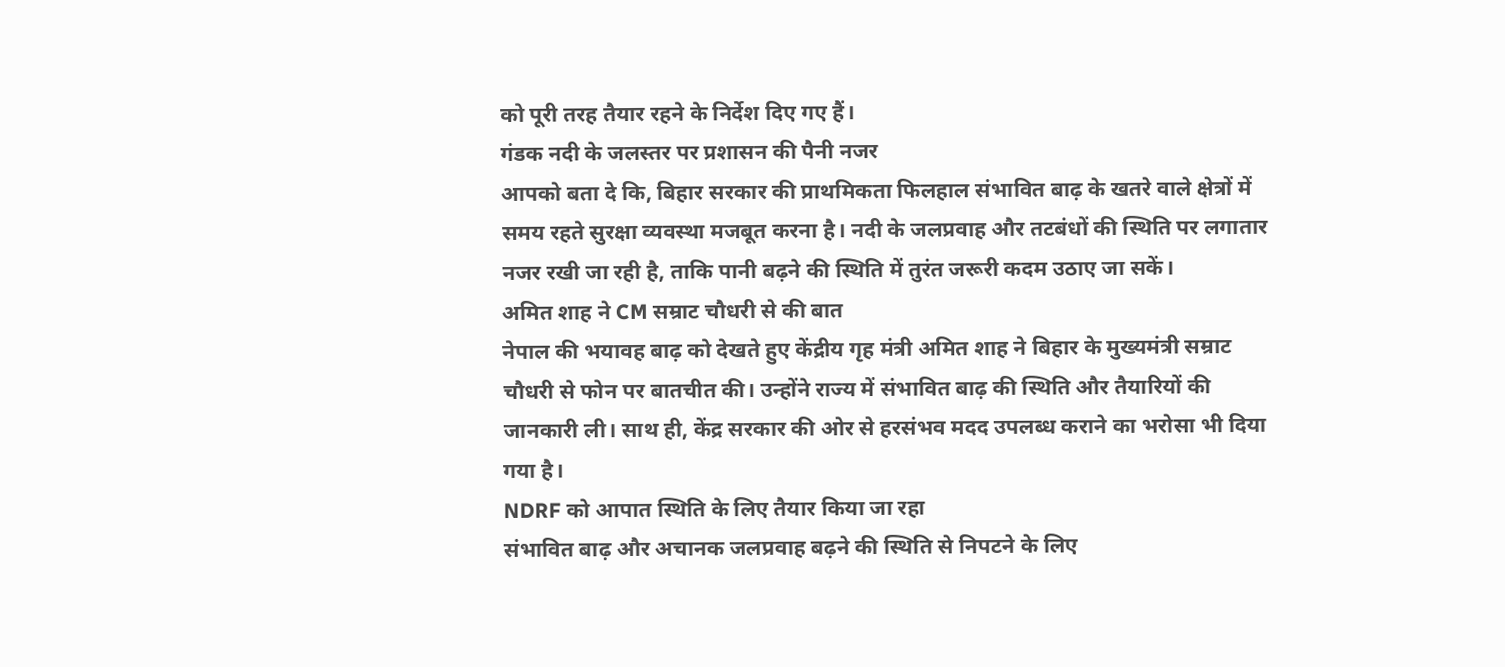को पूरी तरह तैयार रहने के निर्देश दिए गए हैं।
गंडक नदी के जलस्तर पर प्रशासन की पैनी नजर
आपको बता दे कि, बिहार सरकार की प्राथमिकता फिलहाल संभावित बाढ़ के खतरे वाले क्षेत्रों में समय रहते सुरक्षा व्यवस्था मजबूत करना है। नदी के जलप्रवाह और तटबंधों की स्थिति पर लगातार नजर रखी जा रही है, ताकि पानी बढ़ने की स्थिति में तुरंत जरूरी कदम उठाए जा सकें।
अमित शाह ने CM सम्राट चौधरी से की बात
नेपाल की भयावह बाढ़ को देखते हुए केंद्रीय गृह मंत्री अमित शाह ने बिहार के मुख्यमंत्री सम्राट चौधरी से फोन पर बातचीत की। उन्होंने राज्य में संभावित बाढ़ की स्थिति और तैयारियों की जानकारी ली। साथ ही, केंद्र सरकार की ओर से हरसंभव मदद उपलब्ध कराने का भरोसा भी दिया गया है।
NDRF को आपात स्थिति के लिए तैयार किया जा रहा
संभावित बाढ़ और अचानक जलप्रवाह बढ़ने की स्थिति से निपटने के लिए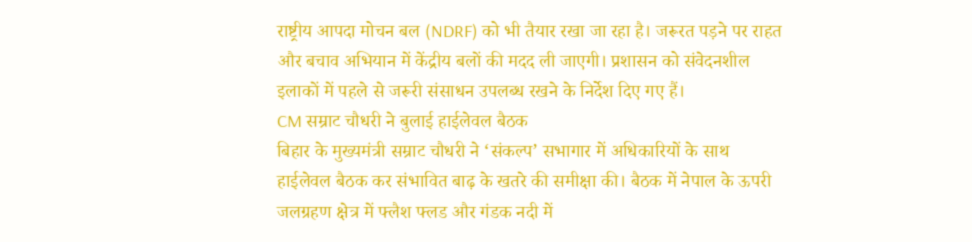राष्ट्रीय आपदा मोचन बल (NDRF) को भी तैयार रखा जा रहा है। जरूरत पड़ने पर राहत और बचाव अभियान में केंद्रीय बलों की मदद ली जाएगी। प्रशासन को संवेदनशील इलाकों में पहले से जरूरी संसाधन उपलब्ध रखने के निर्देश दिए गए हैं।
CM सम्राट चौधरी ने बुलाई हाईलेवल बैठक
बिहार के मुख्यमंत्री सम्राट चौधरी ने ‘संकल्प’ सभागार में अधिकारियों के साथ हाईलेवल बैठक कर संभावित बाढ़ के खतरे की समीक्षा की। बैठक में नेपाल के ऊपरी जलग्रहण क्षेत्र में फ्लैश फ्लड और गंडक नदी में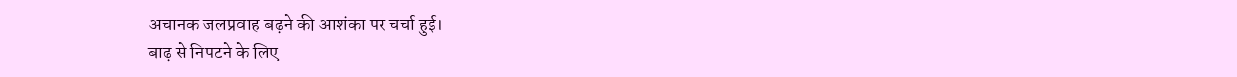अचानक जलप्रवाह बढ़ने की आशंका पर चर्चा हुई।
बाढ़ से निपटने के लिए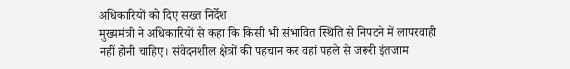अधिकारियों को दिए सख्त निर्देश
मुख्यमंत्री ने अधिकारियों से कहा कि किसी भी संभावित स्थिति से निपटने में लापरवाही नहीं होनी चाहिए। संवेदनशील क्षेत्रों की पहचान कर वहां पहले से जरूरी इंतजाम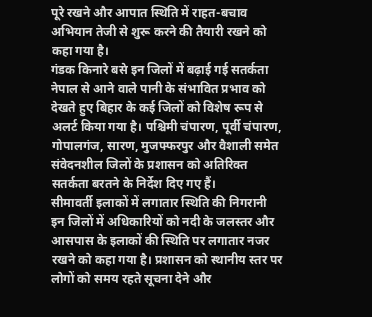पूरे रखने और आपात स्थिति में राहत-बचाव अभियान तेजी से शुरू करने की तैयारी रखने को कहा गया है।
गंडक किनारे बसे इन जिलों में बढ़ाई गई सतर्कता
नेपाल से आने वाले पानी के संभावित प्रभाव को देखते हुए बिहार के कई जिलों को विशेष रूप से अलर्ट किया गया है। पश्चिमी चंपारण, पूर्वी चंपारण, गोपालगंज, सारण, मुजफ्फरपुर और वैशाली समेत संवेदनशील जिलों के प्रशासन को अतिरिक्त सतर्कता बरतने के निर्देश दिए गए हैं।
सीमावर्ती इलाकों में लगातार स्थिति की निगरानी
इन जिलों में अधिकारियों को नदी के जलस्तर और आसपास के इलाकों की स्थिति पर लगातार नजर रखने को कहा गया है। प्रशासन को स्थानीय स्तर पर लोगों को समय रहते सूचना देने और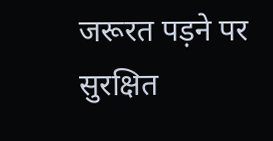जरूरत पड़ने पर सुरक्षित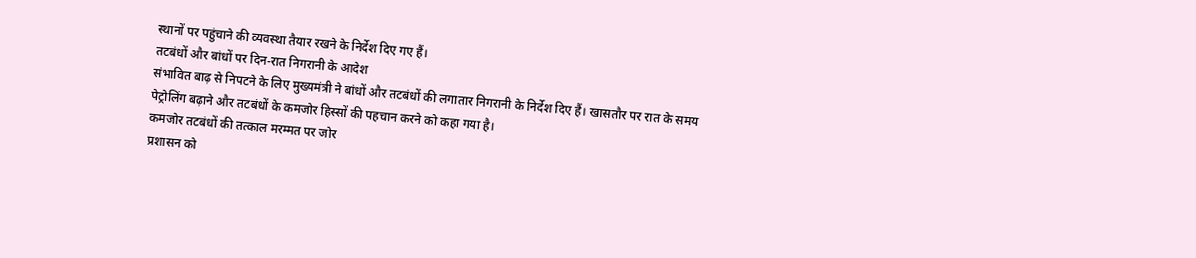स्थानों पर पहुंचाने की व्यवस्था तैयार रखने के निर्देश दिए गए हैं।
तटबंधों और बांधों पर दिन-रात निगरानी के आदेश
संभावित बाढ़ से निपटने के लिए मुख्यमंत्री ने बांधों और तटबंधों की लगातार निगरानी के निर्देश दिए हैं। खासतौर पर रात के समय पेट्रोलिंग बढ़ाने और तटबंधों के कमजोर हिस्सों की पहचान करने को कहा गया है।
कमजोर तटबंधों की तत्काल मरम्मत पर जोर
प्रशासन को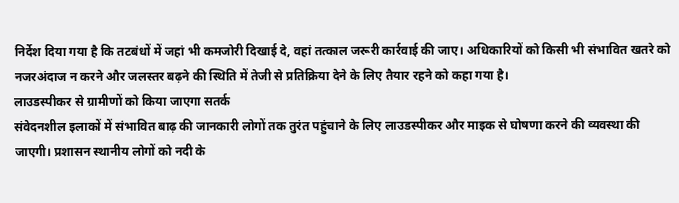निर्देश दिया गया है कि तटबंधों में जहां भी कमजोरी दिखाई दे, वहां तत्काल जरूरी कार्रवाई की जाए। अधिकारियों को किसी भी संभावित खतरे को नजरअंदाज न करने और जलस्तर बढ़ने की स्थिति में तेजी से प्रतिक्रिया देने के लिए तैयार रहने को कहा गया है।
लाउडस्पीकर से ग्रामीणों को किया जाएगा सतर्क
संवेदनशील इलाकों में संभावित बाढ़ की जानकारी लोगों तक तुरंत पहुंचाने के लिए लाउडस्पीकर और माइक से घोषणा करने की व्यवस्था की जाएगी। प्रशासन स्थानीय लोगों को नदी के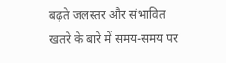बढ़ते जलस्तर और संभावित खतरे के बारे में समय-समय पर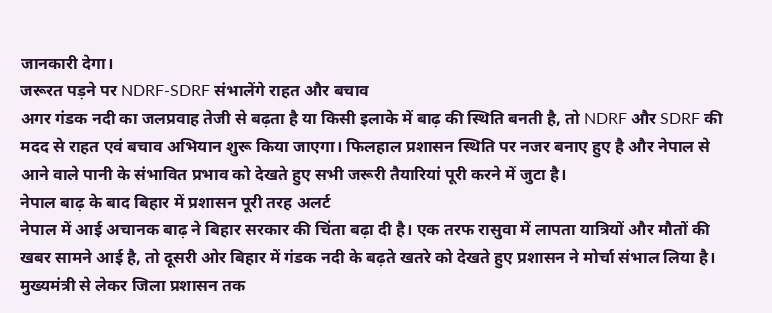जानकारी देगा।
जरूरत पड़ने पर NDRF-SDRF संभालेंगे राहत और बचाव
अगर गंडक नदी का जलप्रवाह तेजी से बढ़ता है या किसी इलाके में बाढ़ की स्थिति बनती है, तो NDRF और SDRF की मदद से राहत एवं बचाव अभियान शुरू किया जाएगा। फिलहाल प्रशासन स्थिति पर नजर बनाए हुए है और नेपाल से आने वाले पानी के संभावित प्रभाव को देखते हुए सभी जरूरी तैयारियां पूरी करने में जुटा है।
नेपाल बाढ़ के बाद बिहार में प्रशासन पूरी तरह अलर्ट
नेपाल में आई अचानक बाढ़ ने बिहार सरकार की चिंता बढ़ा दी है। एक तरफ रासुवा में लापता यात्रियों और मौतों की खबर सामने आई है, तो दूसरी ओर बिहार में गंडक नदी के बढ़ते खतरे को देखते हुए प्रशासन ने मोर्चा संभाल लिया है। मुख्यमंत्री से लेकर जिला प्रशासन तक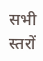सभी स्तरों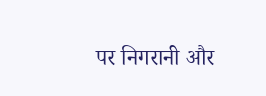पर निगरानी और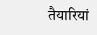तैयारियां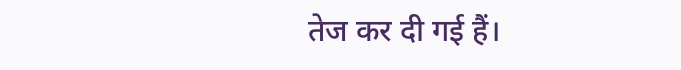तेज कर दी गई हैं।